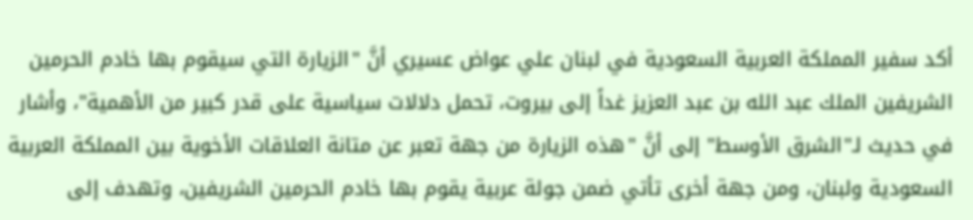أكد سفير المملكة العربية السعودية في لبنان علي عواض عسيري أنَّ "الزيارة التي سيقوم بها خادم الحرمين الشريفين الملك عبد الله بن عبد العزيز غداً إلى بيروت، تحمل دلالات سياسية على قدر كبير من الأهمية"، وأشار في حديث لـ"الشرق الأوسط" إلى أنَّ "هذه الزيارة من جهة تعبر عن متانة العلاقات الأخوية بين المملكة العربية السعودية ولبنان، ومن جهة أخرى تأتي ضمن جولة عربية يقوم بها خادم الحرمين الشريفين، وتهدف إلى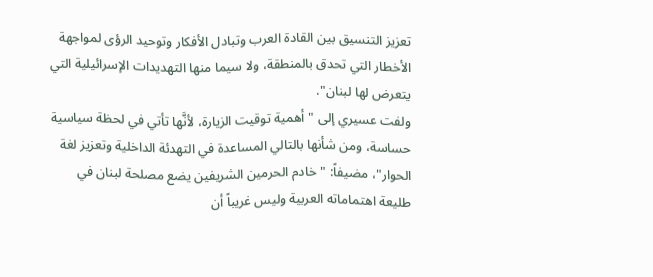تعزيز التنسيق بين القادة العرب وتبادل الأفكار وتوحيد الرؤى لمواجهة الأخطار التي تحدق بالمنطقة، ولا سيما منها التهديدات الإسرائيلية التي يتعرض لها لبنان".
ولفت عسيري إلى "أهمية توقيت الزيارة، لأنَّها تأتي في لحظة سياسية حساسة، ومن شأنها بالتالي المساعدة في التهدئة الداخلية وتعزيز لغة الحوار"، مضيفاً: "خادم الحرمين الشريفين يضع مصلحة لبنان في طليعة اهتماماته العربية وليس غريباً أن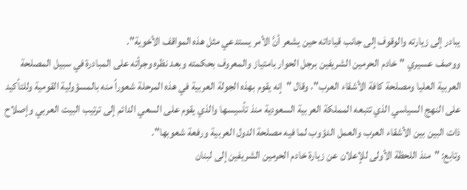يبادر إلى زيارته والوقوف إلى جانب قياداته حين يشعر أنَّ الأمر يستدعي مثل هذه المواقف الأخوية".
ووصف عسيري "خادم الحرمين الشريفين برجل الحوار بامتياز والمعروف بحكمته وبعد نظره وجرأته على المبادرة في سبيل المصلحة العربية العليا ومصلحة كافة الأشقاء العرب"، وقال "إنه يقوم بهذه الجولة العربية في هذه المرحلة شعوراً منه بالمسؤولية القومية وللتأكيد على النهج السياسي الذي تتبعه المملكة العربية السعودية منذ تأسيسها والذي يقوم على السعي الدائم إلى ترتيب البيت العربي وإصلاح ذات البين بين الأشقاء العرب والعمل الدؤوب لما فيه مصلحة الدول العربية ورفعة شعوبها".
وتابع: "منذ اللحظة الأولى للإعلان عن زيارة خادم الحرمين الشريفين إلى لبنان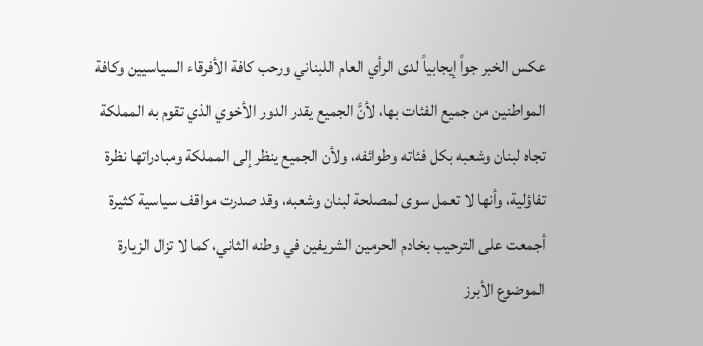عكس الخبر جواً إيجابياً لدى الرأي العام اللبناني ورحب كافة الأفرقاء السياسيين وكافة المواطنين من جميع الفئات بها، لأنَّ الجميع يقدر الدور الأخوي الذي تقوم به المملكة تجاه لبنان وشعبه بكل فئاته وطوائفه، ولأن الجميع ينظر إلى المملكة ومبادراتها نظرة تفاؤلية، وأنها لا تعمل سوى لمصلحة لبنان وشعبه، وقد صدرت مواقف سياسية كثيرة أجمعت على الترحيب بخادم الحرمين الشريفين في وطنه الثاني، كما لا تزال الزيارة الموضوع الأبرز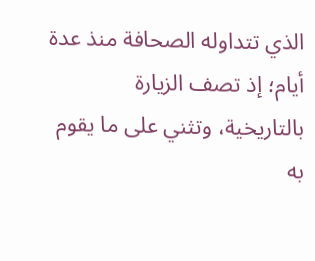الذي تتداوله الصحافة منذ عدة أيام؛ إذ تصف الزيارة بالتاريخية، وتثني على ما يقوم به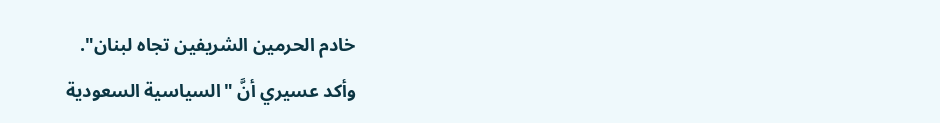خادم الحرمين الشريفين تجاه لبنان".
وأكد عسيري أنَّ "السياسية السعودية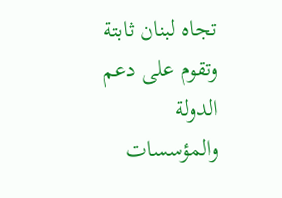تجاه لبنان ثابتة وتقوم على دعم الدولة والمؤسسات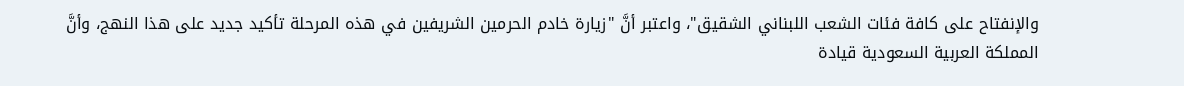والإنفتاح على كافة فئات الشعب اللبناني الشقيق"، واعتبر أنَّ "زيارة خادم الحرمين الشريفين في هذه المرحلة تأكيد جديد على هذا النهج، وأنَّ المملكة العربية السعودية قيادة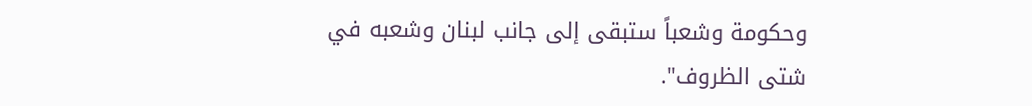وحكومة وشعباً ستبقى إلى جانب لبنان وشعبه في شتى الظروف".